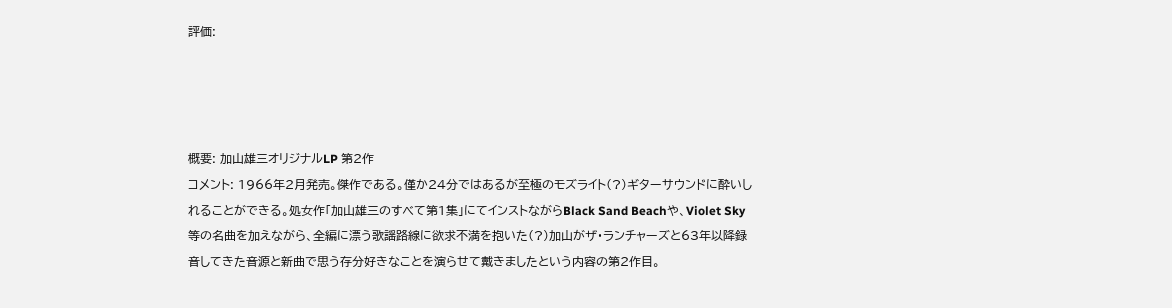評価:




概要: 加山雄三オリジナルLP 第2作
コメント: 1966年2月発売。傑作である。僅か24分ではあるが至極のモズライト(?)ギターサウンドに酔いしれることができる。処女作「加山雄三のすべて第1集」にてインストながらBlack Sand Beachや、Violet Sky等の名曲を加えながら、全編に漂う歌謡路線に欲求不満を抱いた(?)加山がザ・ランチャーズと63年以降録音してきた音源と新曲で思う存分好きなことを演らせて戴きましたという内容の第2作目。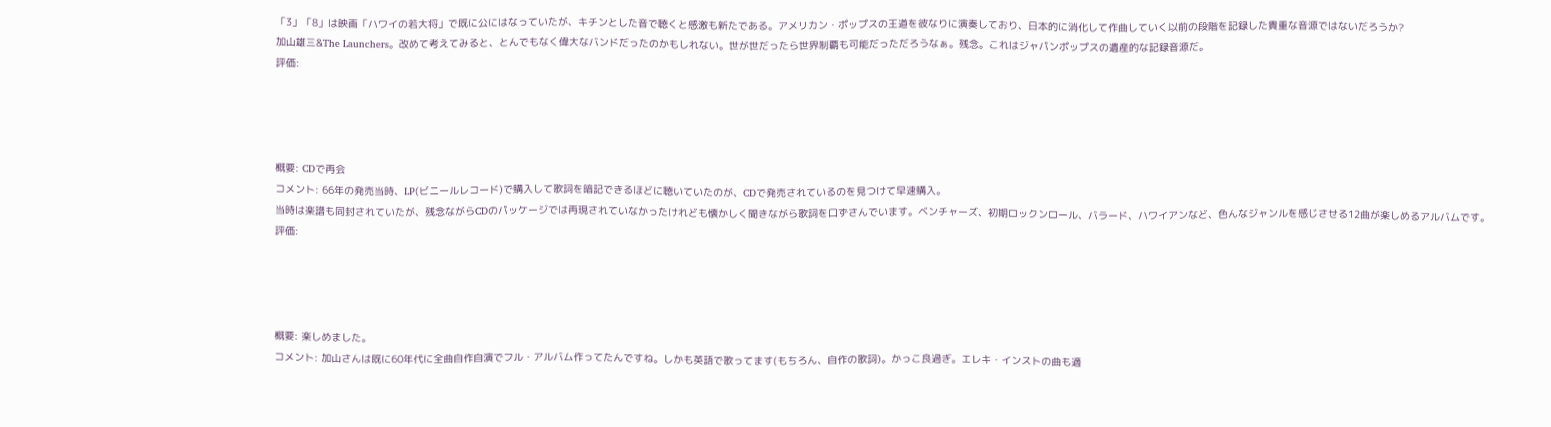「3」「8」は映画「ハワイの若大将」で既に公にはなっていたが、キチンとした音で聴くと感激も新たである。アメリカン・ポップスの王道を彼なりに演奏しており、日本的に消化して作曲していく以前の段階を記録した貴重な音源ではないだろうか?
加山雄三&The Launchers。改めて考えてみると、とんでもなく偉大なバンドだったのかもしれない。世が世だったら世界制覇も可能だっただろうなぁ。残念。これはジャパンポップスの遺産的な記録音源だ。
評価:




概要: CDで再会
コメント: 66年の発売当時、LP(ビニールレコード)で購入して歌詞を暗記できるほどに聴いていたのが、CDで発売されているのを見つけて早速購入。
当時は楽譜も同封されていたが、残念ながらCDのパッケージでは再現されていなかったけれども懐かしく聞きながら歌詞を口ずさんでいます。ベンチャーズ、初期ロックンロール、バラード、ハワイアンなど、色んなジャンルを感じさせる12曲が楽しめるアルバムです。
評価:




概要: 楽しめました。
コメント: 加山さんは既に60年代に全曲自作自演でフル・アルバム作ってたんですね。しかも英語で歌ってます(もちろん、自作の歌詞)。かっこ良過ぎ。エレキ・インストの曲も適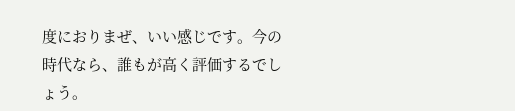度におりまぜ、いい感じです。今の時代なら、誰もが高く評価するでしょう。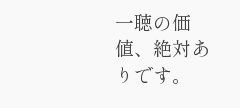一聴の価値、絶対ありです。